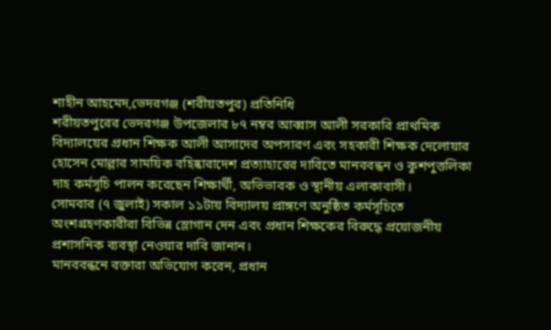শাহীন আহমেদ,ভেদরগঞ্জ (শরীয়তপুর) প্রতিনিধি
শরীয়তপুরের ভেদরগঞ্জ উপজেলার ৮৭ নম্বর আব্বাস আলী সরকারি প্রাথমিক বিদ্যালয়ের প্রধান শিক্ষক আলী আসাদের অপসারণ এবং সহকারী শিক্ষক দেলোয়ার হোসেন মোল্লার সাময়িক বহিষ্কারাদেশ প্রত্যাহারের দাবিতে মানববন্ধন ও কুশপুত্তলিকা দাহ কর্মসূচি পালন করেছেন শিক্ষার্থী, অভিভাবক ও স্থানীয় এলাকাবাসী।
সোমবার (৭ জুলাই) সকাল ১১টায় বিদ্যালয় প্রাঙ্গণে অনুষ্ঠিত কর্মসূচিতে অংশগ্রহণকারীরা বিভিন্ন স্লোগান দেন এবং প্রধান শিক্ষকের বিরুদ্ধে প্রয়োজনীয় প্রশাসনিক ব্যবস্থা নেওয়ার দাবি জানান।
মানববন্ধনে বক্তারা অভিযোগ করেন, প্রধান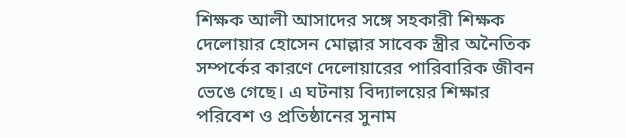শিক্ষক আলী আসাদের সঙ্গে সহকারী শিক্ষক দেলোয়ার হোসেন মোল্লার সাবেক স্ত্রীর অনৈতিক সম্পর্কের কারণে দেলোয়ারের পারিবারিক জীবন ভেঙে গেছে। এ ঘটনায় বিদ্যালয়ের শিক্ষার পরিবেশ ও প্রতিষ্ঠানের সুনাম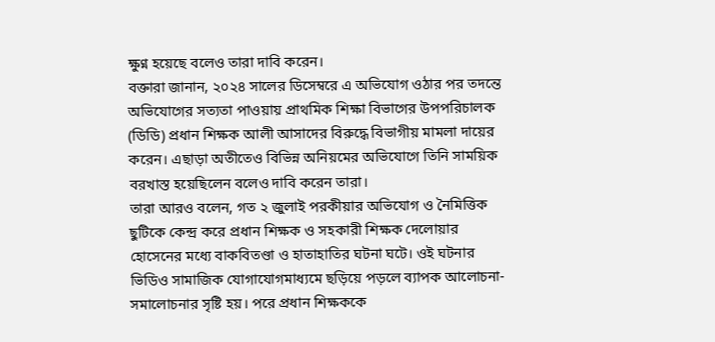ক্ষুণ্ন হয়েছে বলেও তারা দাবি করেন।
বক্তারা জানান, ২০২৪ সালের ডিসেম্বরে এ অভিযোগ ওঠার পর তদন্তে অভিযোগের সত্যতা পাওয়ায় প্রাথমিক শিক্ষা বিভাগের উপপরিচালক (ডিডি) প্রধান শিক্ষক আলী আসাদের বিরুদ্ধে বিভাগীয় মামলা দায়ের করেন। এছাড়া অতীতেও বিভিন্ন অনিয়মের অভিযোগে তিনি সাময়িক বরখাস্ত হয়েছিলেন বলেও দাবি করেন তারা।
তারা আরও বলেন, গত ২ জুলাই পরকীয়ার অভিযোগ ও নৈমিত্তিক ছুটিকে কেন্দ্র করে প্রধান শিক্ষক ও সহকারী শিক্ষক দেলোয়ার হোসেনের মধ্যে বাকবিতণ্ডা ও হাতাহাতির ঘটনা ঘটে। ওই ঘটনার ভিডিও সামাজিক যোগাযোগমাধ্যমে ছড়িয়ে পড়লে ব্যাপক আলোচনা-সমালোচনার সৃষ্টি হয়। পরে প্রধান শিক্ষককে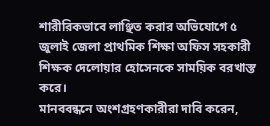শারীরিকভাবে লাঞ্ছিত করার অভিযোগে ৫ জুলাই জেলা প্রাথমিক শিক্ষা অফিস সহকারী শিক্ষক দেলোয়ার হোসেনকে সাময়িক বরখাস্ত করে।
মানববন্ধনে অংশগ্রহণকারীরা দাবি করেন,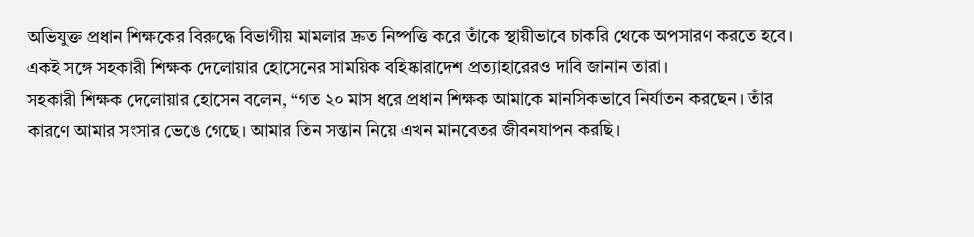অভিযুক্ত প্রধান শিক্ষকের বিরুদ্ধে বিভাগীয় মামলার দ্রুত নিষ্পত্তি করে তাঁকে স্থায়ীভাবে চাকরি থেকে অপসারণ করতে হবে। একই সঙ্গে সহকারী শিক্ষক দেলোয়ার হোসেনের সাময়িক বহিষ্কারাদেশ প্রত্যাহারেরও দাবি জানান তারা।
সহকারী শিক্ষক দেলোয়ার হোসেন বলেন, “গত ২০ মাস ধরে প্রধান শিক্ষক আমাকে মানসিকভাবে নির্যাতন করছেন। তাঁর কারণে আমার সংসার ভেঙে গেছে। আমার তিন সন্তান নিয়ে এখন মানবেতর জীবনযাপন করছি।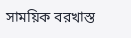সাময়িক বরখাস্ত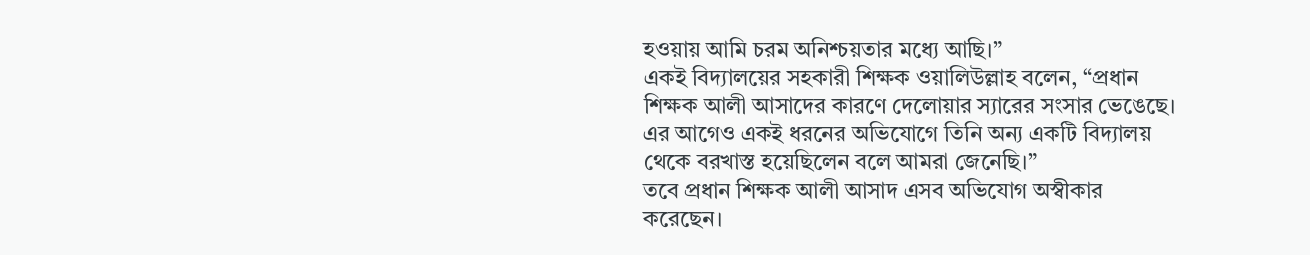হওয়ায় আমি চরম অনিশ্চয়তার মধ্যে আছি।”
একই বিদ্যালয়ের সহকারী শিক্ষক ওয়ালিউল্লাহ বলেন, “প্রধান শিক্ষক আলী আসাদের কারণে দেলোয়ার স্যারের সংসার ভেঙেছে। এর আগেও একই ধরনের অভিযোগে তিনি অন্য একটি বিদ্যালয় থেকে বরখাস্ত হয়েছিলেন বলে আমরা জেনেছি।”
তবে প্রধান শিক্ষক আলী আসাদ এসব অভিযোগ অস্বীকার করেছেন।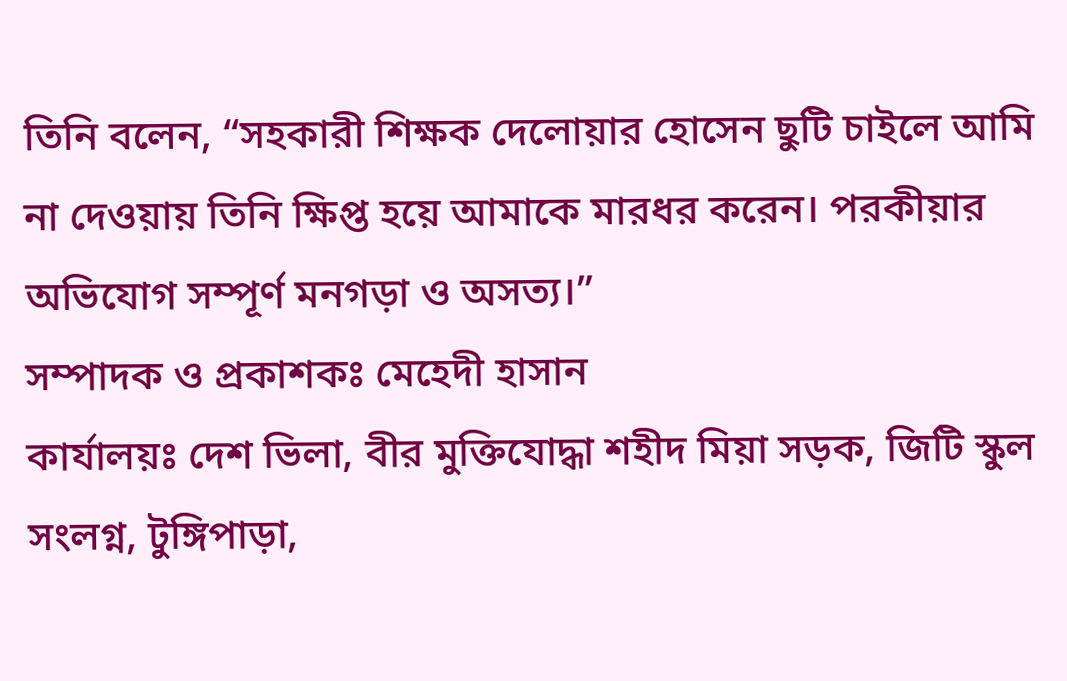তিনি বলেন, “সহকারী শিক্ষক দেলোয়ার হোসেন ছুটি চাইলে আমি না দেওয়ায় তিনি ক্ষিপ্ত হয়ে আমাকে মারধর করেন। পরকীয়ার অভিযোগ সম্পূর্ণ মনগড়া ও অসত্য।”
সম্পাদক ও প্রকাশকঃ মেহেদী হাসান
কার্যালয়ঃ দেশ ভিলা, বীর মুক্তিযোদ্ধা শহীদ মিয়া সড়ক, জিটি স্কুল সংলগ্ন, টুঙ্গিপাড়া,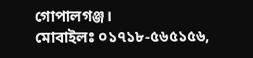গোপালগঞ্জ।
মোবাইলঃ ০১৭১৮-৫৬৫১৫৬,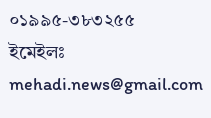০১৯৯৫-৩৮৩২৫৫
ইমেইলঃ mehadi.news@gmail.com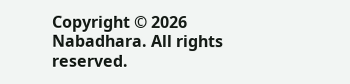Copyright © 2026 Nabadhara. All rights reserved.